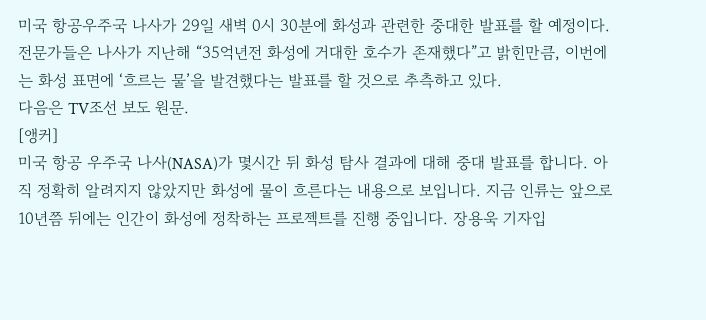미국 항공우주국 나사가 29일 새벽 0시 30분에 화성과 관련한 중대한 발표를 할 예정이다. 전문가들은 나사가 지난해 “35억년전 화성에 거대한 호수가 존재했다”고 밝힌만큼, 이번에는 화성 표면에 ‘흐르는 물’을 발견했다는 발표를 할 것으로 추측하고 있다.
다음은 TV조선 보도 원문.
[앵커]
미국 항공 우주국 나사(NASA)가 몇시간 뒤 화성 탐사 결과에 대해 중대 발표를 합니다. 아직 정확히 알려지지 않았지만 화성에 물이 흐른다는 내용으로 보입니다. 지금 인류는 앞으로 10년쯤 뒤에는 인간이 화성에 정착하는 프로젝트를 진행 중입니다. 장용욱 기자입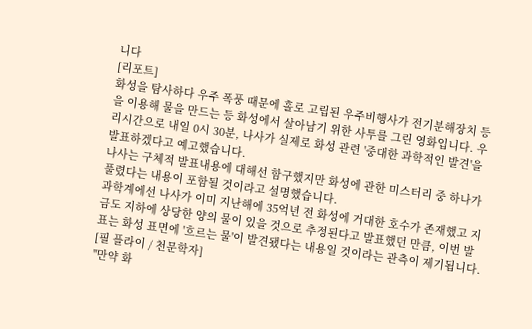니다
[리포트]
화성을 탐사하다 우주 폭풍 때문에 홀로 고립된 우주비행사가 전기분해장치 등을 이용해 물을 만드는 등 화성에서 살아남기 위한 사투를 그린 영화입니다. 우리시간으로 내일 0시 30분, 나사가 실제로 화성 관련 '중대한 과학적인 발견'을 발표하겠다고 예고했습니다.
나사는 구체적 발표내용에 대해선 함구했지만 화성에 관한 미스터리 중 하나가 풀렸다는 내용이 포함될 것이라고 설명했습니다.
과학계에선 나사가 이미 지난해에 35억년 전 화성에 거대한 호수가 존재했고 지금도 지하에 상당한 양의 물이 있을 것으로 추정된다고 발표했던 만큼, 이번 발표는 화성 표면에 '흐르는 물'이 발견됐다는 내용일 것이라는 관측이 제기됩니다.
[필 플라이 / 천문학자]
"만약 화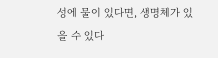성에 물이 있다면, 생명체가 있을 수 있다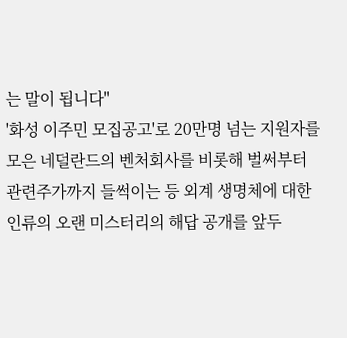는 말이 됩니다"
'화성 이주민 모집공고'로 20만명 넘는 지원자를 모은 네덜란드의 벤처회사를 비롯해 벌써부터 관련주가까지 들썩이는 등 외계 생명체에 대한 인류의 오랜 미스터리의 해답 공개를 앞두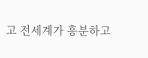고 전세계가 흥분하고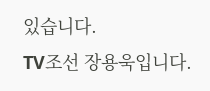있습니다.
TV조선 장용욱입니다.